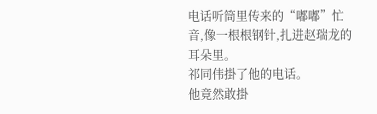电话听筒里传来的“嘟嘟”忙音,像一根根钢针,扎进赵瑞龙的耳朵里。
祁同伟掛了他的电话。
他竟然敢掛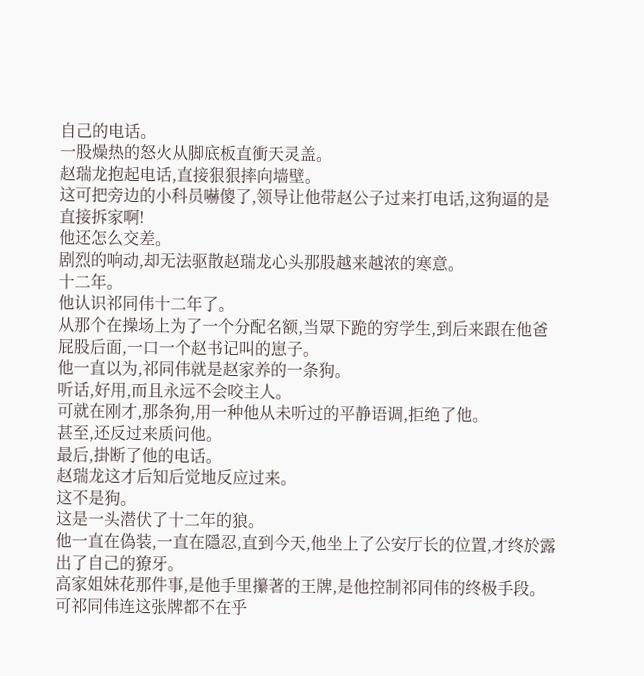自己的电话。
一股燥热的怒火从脚底板直衝天灵盖。
赵瑞龙抱起电话,直接狠狠摔向墙壁。
这可把旁边的小科员嚇傻了,领导让他带赵公子过来打电话,这狗逼的是直接拆家啊!
他还怎么交差。
剧烈的响动,却无法驱散赵瑞龙心头那股越来越浓的寒意。
十二年。
他认识祁同伟十二年了。
从那个在操场上为了一个分配名额,当眾下跪的穷学生,到后来跟在他爸屁股后面,一口一个赵书记叫的崽子。
他一直以为,祁同伟就是赵家养的一条狗。
听话,好用,而且永远不会咬主人。
可就在刚才,那条狗,用一种他从未听过的平静语调,拒绝了他。
甚至,还反过来质问他。
最后,掛断了他的电话。
赵瑞龙这才后知后觉地反应过来。
这不是狗。
这是一头潜伏了十二年的狼。
他一直在偽装,一直在隱忍,直到今天,他坐上了公安厅长的位置,才终於露出了自己的獠牙。
高家姐妹花那件事,是他手里攥著的王牌,是他控制祁同伟的终极手段。
可祁同伟连这张牌都不在乎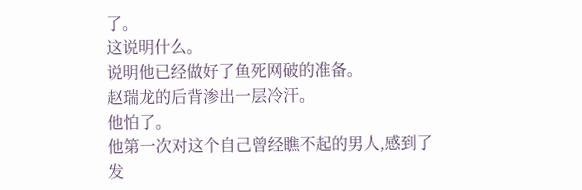了。
这说明什么。
说明他已经做好了鱼死网破的准备。
赵瑞龙的后背渗出一层冷汗。
他怕了。
他第一次对这个自己曾经瞧不起的男人,感到了发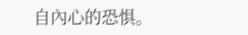自內心的恐惧。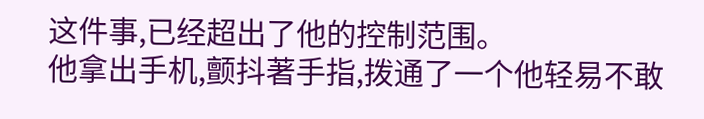这件事,已经超出了他的控制范围。
他拿出手机,颤抖著手指,拨通了一个他轻易不敢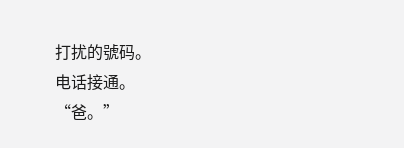打扰的號码。
电话接通。
“爸。”